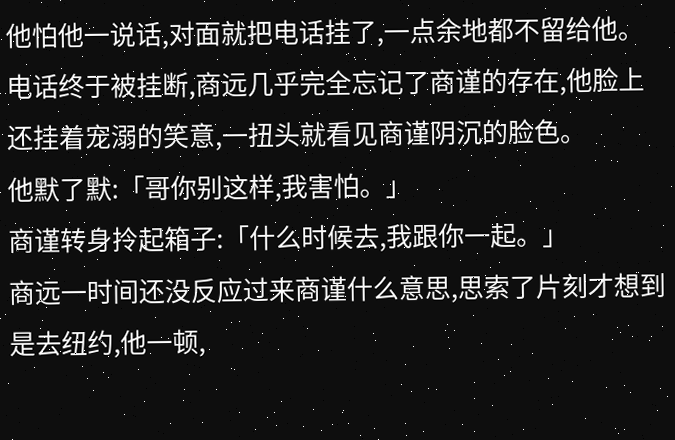他怕他一说话,对面就把电话挂了,一点余地都不留给他。
电话终于被挂断,商远几乎完全忘记了商谨的存在,他脸上还挂着宠溺的笑意,一扭头就看见商谨阴沉的脸色。
他默了默:「哥你别这样,我害怕。」
商谨转身拎起箱子:「什么时候去,我跟你一起。」
商远一时间还没反应过来商谨什么意思,思索了片刻才想到是去纽约,他一顿,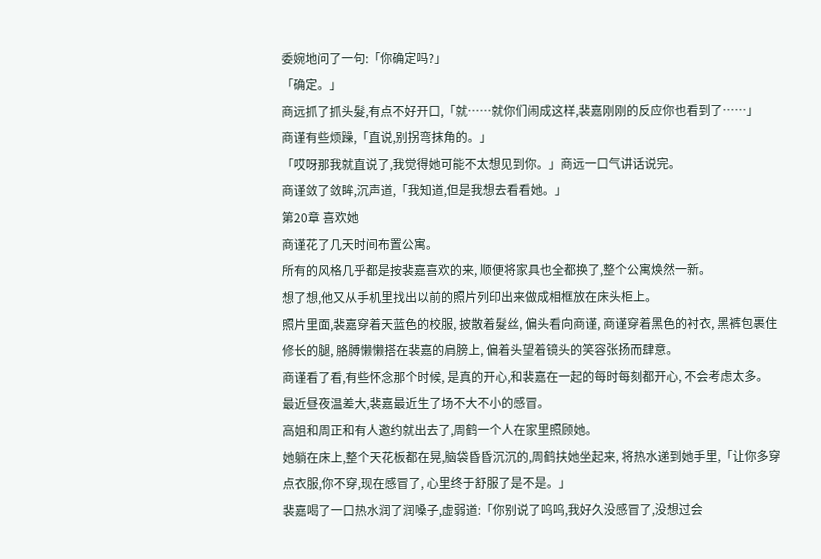委婉地问了一句:「你确定吗?」
「确定。」
商远抓了抓头髮,有点不好开口,「就……就你们闹成这样,裴嘉刚刚的反应你也看到了……」
商谨有些烦躁,「直说,别拐弯抹角的。」
「哎呀那我就直说了,我觉得她可能不太想见到你。」商远一口气讲话说完。
商谨敛了敛眸,沉声道,「我知道,但是我想去看看她。」
第20章 喜欢她
商谨花了几天时间布置公寓。
所有的风格几乎都是按裴嘉喜欢的来, 顺便将家具也全都换了,整个公寓焕然一新。
想了想,他又从手机里找出以前的照片列印出来做成相框放在床头柜上。
照片里面,裴嘉穿着天蓝色的校服, 披散着髮丝, 偏头看向商谨, 商谨穿着黑色的衬衣, 黑裤包裹住修长的腿, 胳膊懒懒搭在裴嘉的肩膀上, 偏着头望着镜头的笑容张扬而肆意。
商谨看了看,有些怀念那个时候, 是真的开心,和裴嘉在一起的每时每刻都开心, 不会考虑太多。
最近昼夜温差大,裴嘉最近生了场不大不小的感冒。
高姐和周正和有人邀约就出去了,周鹤一个人在家里照顾她。
她躺在床上,整个天花板都在晃,脑袋昏昏沉沉的,周鹤扶她坐起来, 将热水递到她手里,「让你多穿点衣服,你不穿,现在感冒了, 心里终于舒服了是不是。」
裴嘉喝了一口热水润了润嗓子,虚弱道:「你别说了呜呜,我好久没感冒了,没想过会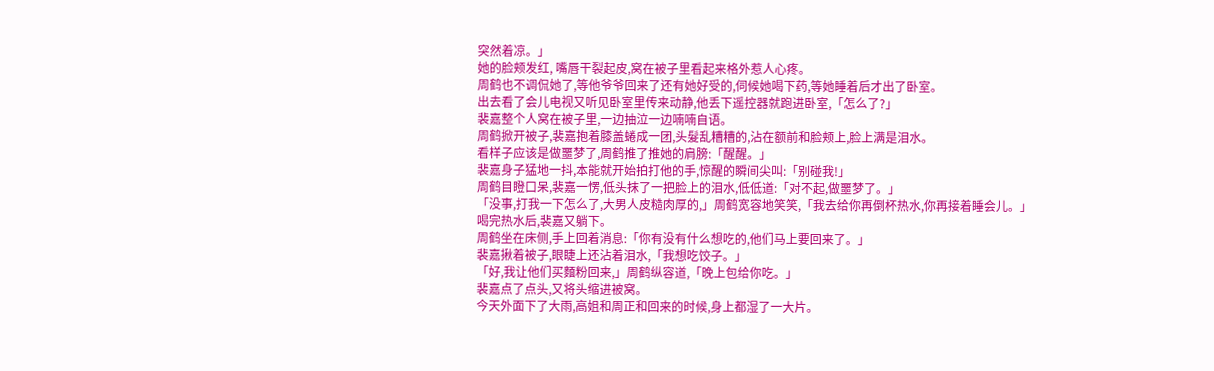突然着凉。」
她的脸颊发红, 嘴唇干裂起皮,窝在被子里看起来格外惹人心疼。
周鹤也不调侃她了,等他爷爷回来了还有她好受的,伺候她喝下药,等她睡着后才出了卧室。
出去看了会儿电视又听见卧室里传来动静,他丢下遥控器就跑进卧室,「怎么了?」
裴嘉整个人窝在被子里,一边抽泣一边喃喃自语。
周鹤掀开被子,裴嘉抱着膝盖蜷成一团,头髮乱糟糟的,沾在额前和脸颊上,脸上满是泪水。
看样子应该是做噩梦了,周鹤推了推她的肩膀:「醒醒。」
裴嘉身子猛地一抖,本能就开始拍打他的手,惊醒的瞬间尖叫:「别碰我!」
周鹤目瞪口呆,裴嘉一愣,低头抹了一把脸上的泪水,低低道:「对不起,做噩梦了。」
「没事,打我一下怎么了,大男人皮糙肉厚的,」周鹤宽容地笑笑,「我去给你再倒杯热水,你再接着睡会儿。」
喝完热水后,裴嘉又躺下。
周鹤坐在床侧,手上回着消息:「你有没有什么想吃的,他们马上要回来了。」
裴嘉揪着被子,眼睫上还沾着泪水,「我想吃饺子。」
「好,我让他们买麵粉回来,」周鹤纵容道,「晚上包给你吃。」
裴嘉点了点头,又将头缩进被窝。
今天外面下了大雨,高姐和周正和回来的时候,身上都湿了一大片。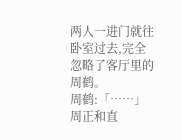两人一进门就往卧室过去,完全忽略了客厅里的周鹤。
周鹤:「……」
周正和直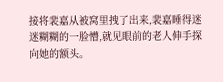接将裴嘉从被窝里拽了出来,裴嘉睡得迷迷糊糊的一脸懵,就见眼前的老人伸手探向她的额头。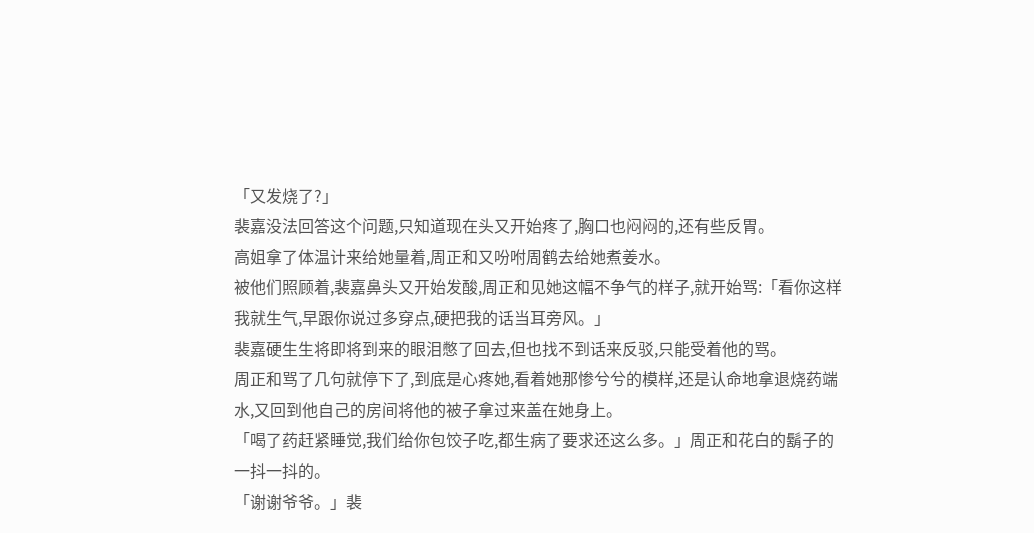「又发烧了?」
裴嘉没法回答这个问题,只知道现在头又开始疼了,胸口也闷闷的,还有些反胃。
高姐拿了体温计来给她量着,周正和又吩咐周鹤去给她煮姜水。
被他们照顾着,裴嘉鼻头又开始发酸,周正和见她这幅不争气的样子,就开始骂:「看你这样我就生气,早跟你说过多穿点,硬把我的话当耳旁风。」
裴嘉硬生生将即将到来的眼泪憋了回去,但也找不到话来反驳,只能受着他的骂。
周正和骂了几句就停下了,到底是心疼她,看着她那惨兮兮的模样,还是认命地拿退烧药端水,又回到他自己的房间将他的被子拿过来盖在她身上。
「喝了药赶紧睡觉,我们给你包饺子吃,都生病了要求还这么多。」周正和花白的鬍子的一抖一抖的。
「谢谢爷爷。」裴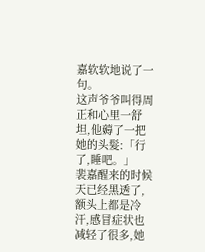嘉软软地说了一句。
这声爷爷叫得周正和心里一舒坦,他薅了一把她的头髮:「行了,睡吧。」
裴嘉醒来的时候天已经黑透了,额头上都是冷汗,感冒症状也减轻了很多,她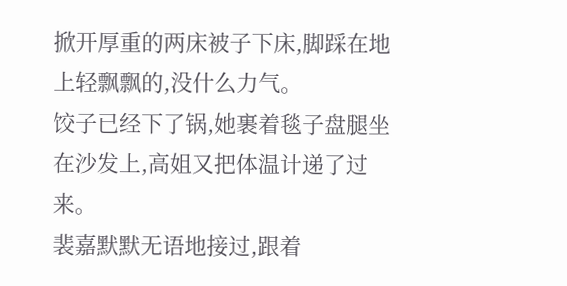掀开厚重的两床被子下床,脚踩在地上轻飘飘的,没什么力气。
饺子已经下了锅,她裹着毯子盘腿坐在沙发上,高姐又把体温计递了过来。
裴嘉默默无语地接过,跟着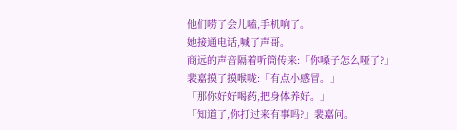他们唠了会儿嗑,手机响了。
她接通电话,喊了声哥。
商远的声音隔着听筒传来:「你嗓子怎么哑了?」
裴嘉摸了摸喉咙:「有点小感冒。」
「那你好好喝药,把身体养好。」
「知道了,你打过来有事吗?」裴嘉问。